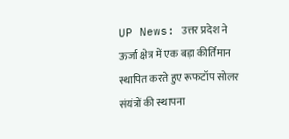UP News: उत्तर प्रदेश ने ऊर्जा क्षेत्र में एक बड़ा कीर्तिमान स्थापित करते हुए रूफटॉप सोलर संयंत्रों की स्थापना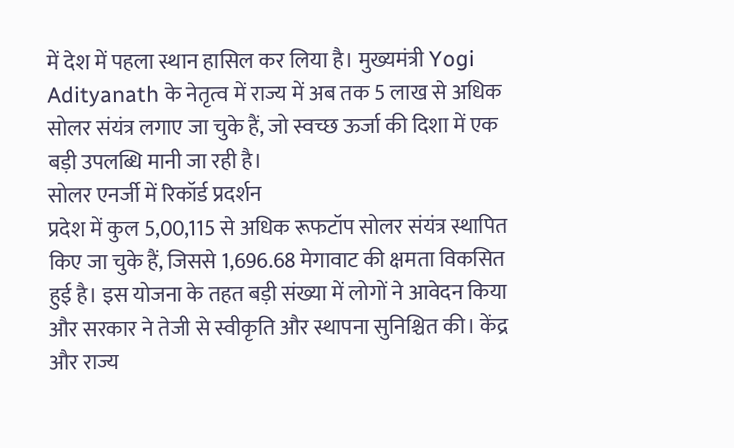में देश में पहला स्थान हासिल कर लिया है। मुख्यमंत्री Yogi Adityanath के नेतृत्व में राज्य में अब तक 5 लाख से अधिक सोलर संयंत्र लगाए जा चुके हैं, जो स्वच्छ ऊर्जा की दिशा में एक बड़ी उपलब्धि मानी जा रही है।
सोलर एनर्जी में रिकॉर्ड प्रदर्शन
प्रदेश में कुल 5,00,115 से अधिक रूफटॉप सोलर संयंत्र स्थापित किए जा चुके हैं, जिससे 1,696.68 मेगावाट की क्षमता विकसित हुई है। इस योजना के तहत बड़ी संख्या में लोगों ने आवेदन किया और सरकार ने तेजी से स्वीकृति और स्थापना सुनिश्चित की। केंद्र और राज्य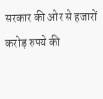सरकार की ओर से हजारों करोड़ रुपये की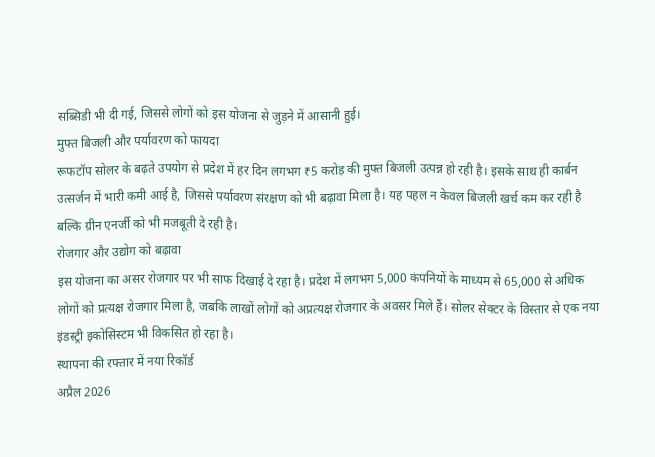सब्सिडी भी दी गई, जिससे लोगों को इस योजना से जुड़ने में आसानी हुई।
मुफ्त बिजली और पर्यावरण को फायदा
रूफटॉप सोलर के बढ़ते उपयोग से प्रदेश में हर दिन लगभग ₹5 करोड़ की मुफ्त बिजली उत्पन्न हो रही है। इसके साथ ही कार्बन उत्सर्जन में भारी कमी आई है, जिससे पर्यावरण संरक्षण को भी बढ़ावा मिला है। यह पहल न केवल बिजली खर्च कम कर रही है बल्कि ग्रीन एनर्जी को भी मजबूती दे रही है।
रोजगार और उद्योग को बढ़ावा
इस योजना का असर रोजगार पर भी साफ दिखाई दे रहा है। प्रदेश में लगभग 5,000 कंपनियों के माध्यम से 65,000 से अधिक लोगों को प्रत्यक्ष रोजगार मिला है, जबकि लाखों लोगों को अप्रत्यक्ष रोजगार के अवसर मिले हैं। सोलर सेक्टर के विस्तार से एक नया इंडस्ट्री इकोसिस्टम भी विकसित हो रहा है।
स्थापना की रफ्तार में नया रिकॉर्ड
अप्रैल 2026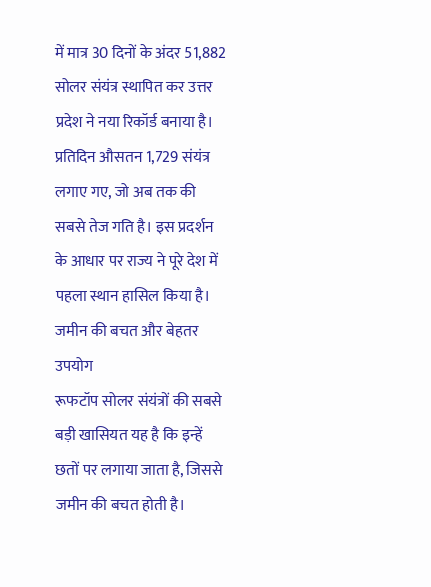में मात्र 30 दिनों के अंदर 51,882 सोलर संयंत्र स्थापित कर उत्तर प्रदेश ने नया रिकॉर्ड बनाया है। प्रतिदिन औसतन 1,729 संयंत्र लगाए गए, जो अब तक की सबसे तेज गति है। इस प्रदर्शन के आधार पर राज्य ने पूरे देश में पहला स्थान हासिल किया है।
जमीन की बचत और बेहतर उपयोग
रूफटॉप सोलर संयंत्रों की सबसे बड़ी खासियत यह है कि इन्हें छतों पर लगाया जाता है, जिससे जमीन की बचत होती है।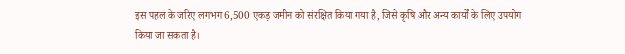इस पहल के जरिए लगभग 6,500 एकड़ जमीन को संरक्षित किया गया है, जिसे कृषि और अन्य कार्यों के लिए उपयोग किया जा सकता है।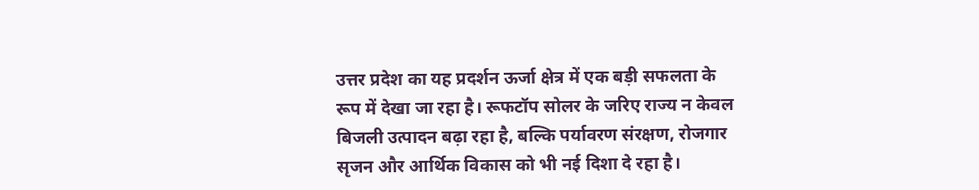उत्तर प्रदेश का यह प्रदर्शन ऊर्जा क्षेत्र में एक बड़ी सफलता के रूप में देखा जा रहा है। रूफटॉप सोलर के जरिए राज्य न केवल बिजली उत्पादन बढ़ा रहा है, बल्कि पर्यावरण संरक्षण, रोजगार सृजन और आर्थिक विकास को भी नई दिशा दे रहा है।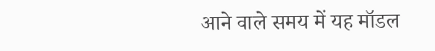आने वाले समय में यह मॉडल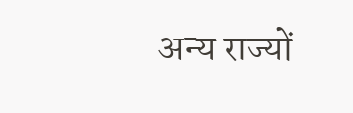अन्य राज्यों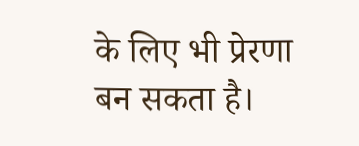के लिए भी प्रेरणा बन सकता है।